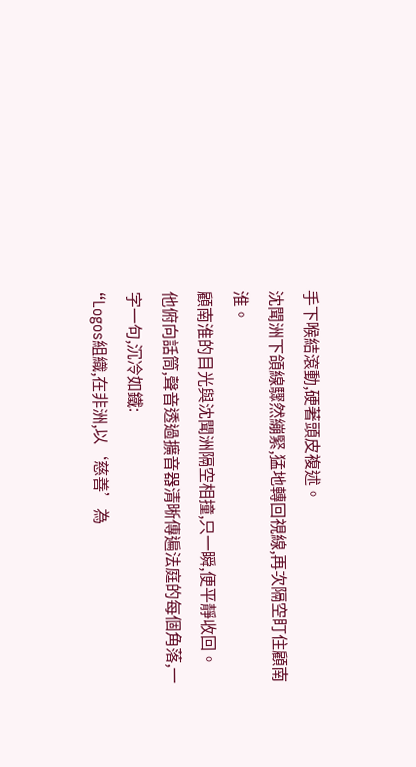手下喉結滾動,硬著頭皮複述。
沈聞洲下頜線驟然繃緊,猛地轉回視線,再次隔空盯住顧南淮。
顧南淮的目光與沈聞洲隔空相撞,只一瞬,便平靜收回。
他俯向話筒,聲音透過擴音器清晰傳遍法庭的每個角落,一字一句,沉冷如鐵:
“Logos組織,在非洲,以‘慈善’為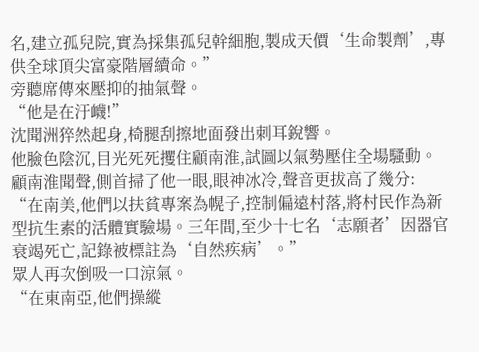名,建立孤兒院,實為採集孤兒幹細胞,製成天價‘生命製劑’,專供全球頂尖富豪階層續命。”
旁聽席傳來壓抑的抽氣聲。
“他是在汙衊!”
沈聞洲猝然起身,椅腿刮擦地面發出刺耳銳響。
他臉色陰沉,目光死死攫住顧南淮,試圖以氣勢壓住全場騷動。
顧南淮聞聲,側首掃了他一眼,眼神冰冷,聲音更拔高了幾分:
“在南美,他們以扶貧專案為幌子,控制偏遠村落,將村民作為新型抗生素的活體實驗場。三年間,至少十七名‘志願者’因器官衰竭死亡,記錄被標註為‘自然疾病’。”
眾人再次倒吸一口涼氣。
“在東南亞,他們操縱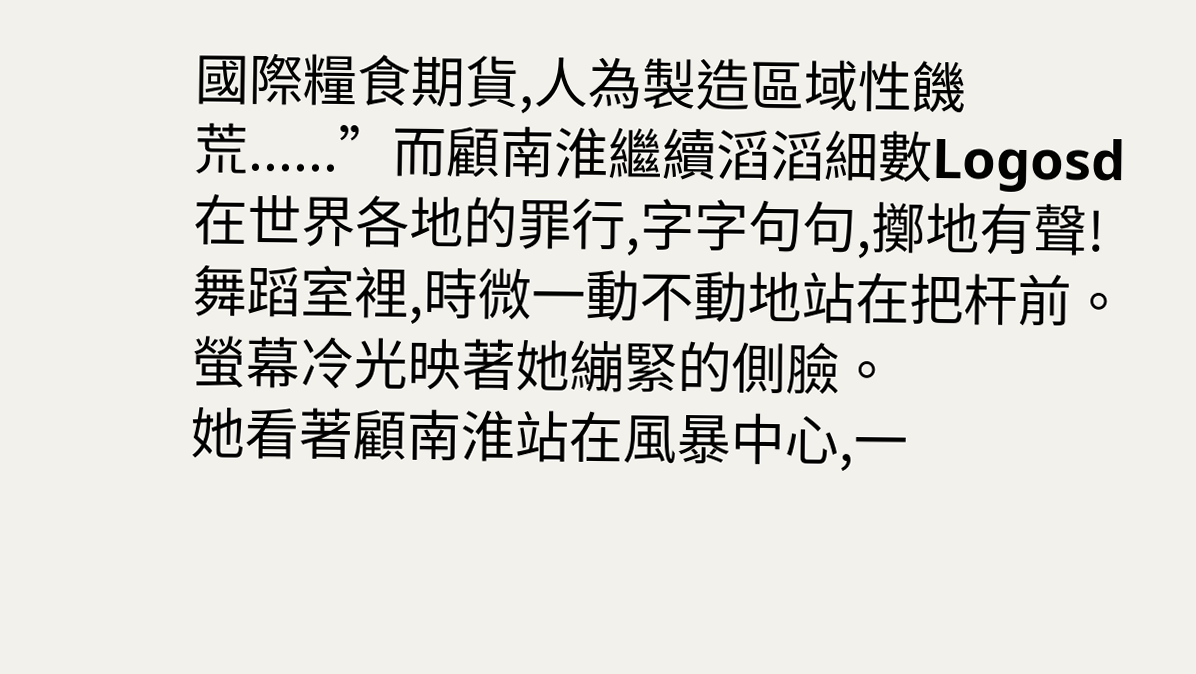國際糧食期貨,人為製造區域性饑荒......”而顧南淮繼續滔滔細數Logosd在世界各地的罪行,字字句句,擲地有聲!
舞蹈室裡,時微一動不動地站在把杆前。
螢幕冷光映著她繃緊的側臉。
她看著顧南淮站在風暴中心,一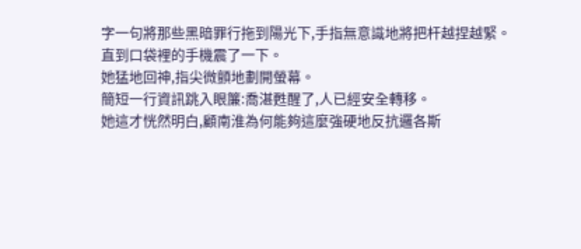字一句將那些黑暗罪行拖到陽光下,手指無意識地將把杆越捏越緊。
直到口袋裡的手機震了一下。
她猛地回神,指尖微顫地劃開螢幕。
簡短一行資訊跳入眼簾:喬湛甦醒了,人已經安全轉移。
她這才恍然明白,顧南淮為何能夠這麼強硬地反抗邏各斯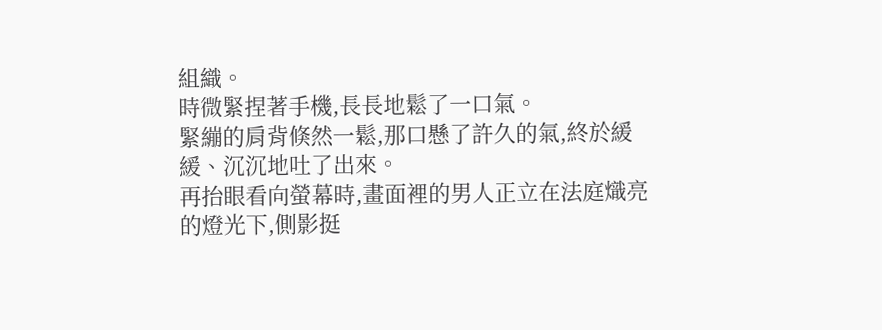組織。
時微緊捏著手機,長長地鬆了一口氣。
緊繃的肩背倏然一鬆,那口懸了許久的氣,終於緩緩、沉沉地吐了出來。
再抬眼看向螢幕時,畫面裡的男人正立在法庭熾亮的燈光下,側影挺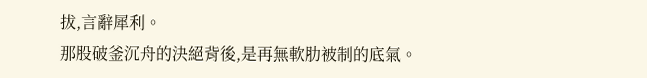拔,言辭犀利。
那股破釜沉舟的決絕背後,是再無軟肋被制的底氣。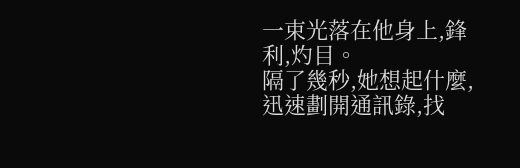一束光落在他身上,鋒利,灼目。
隔了幾秒,她想起什麼,迅速劃開通訊錄,找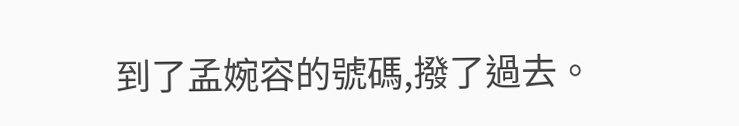到了孟婉容的號碼,撥了過去。